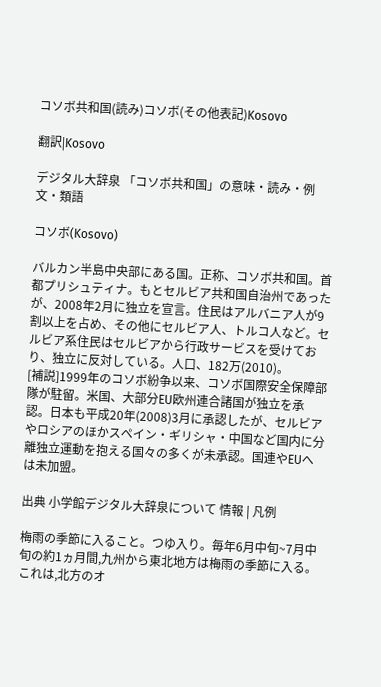コソボ共和国(読み)コソボ(その他表記)Kosovo

翻訳|Kosovo

デジタル大辞泉 「コソボ共和国」の意味・読み・例文・類語

コソボ(Kosovo)

バルカン半島中央部にある国。正称、コソボ共和国。首都プリシュティナ。もとセルビア共和国自治州であったが、2008年2月に独立を宣言。住民はアルバニア人が9割以上を占め、その他にセルビア人、トルコ人など。セルビア系住民はセルビアから行政サービスを受けており、独立に反対している。人口、182万(2010)。
[補説]1999年のコソボ紛争以来、コソボ国際安全保障部隊が駐留。米国、大部分EU欧州連合諸国が独立を承認。日本も平成20年(2008)3月に承認したが、セルビアやロシアのほかスペイン・ギリシャ・中国など国内に分離独立運動を抱える国々の多くが未承認。国連やEUへは未加盟。

出典 小学館デジタル大辞泉について 情報 | 凡例

梅雨の季節に入ること。つゆ入り。毎年6月中旬~7月中旬の約1ヵ月間,九州から東北地方は梅雨の季節に入る。これは,北方のオ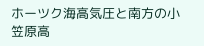ホーツク海高気圧と南方の小笠原高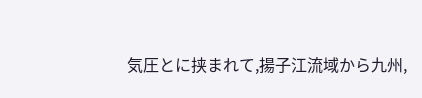気圧とに挟まれて,揚子江流域から九州,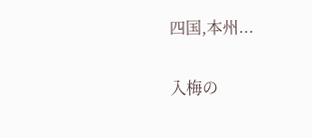四国,本州...

入梅の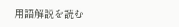用語解説を読む